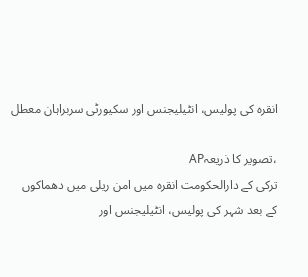انقرہ کی پولیس، انٹیلیجنس اور سکیورٹی سربراہان معطل

،تصویر کا ذریعہAP
ترکی کے دارالحکومت انقرہ میں امن ریلی میں دھماکوں کے بعد شہر کی پولیس، انٹیلیجنس اور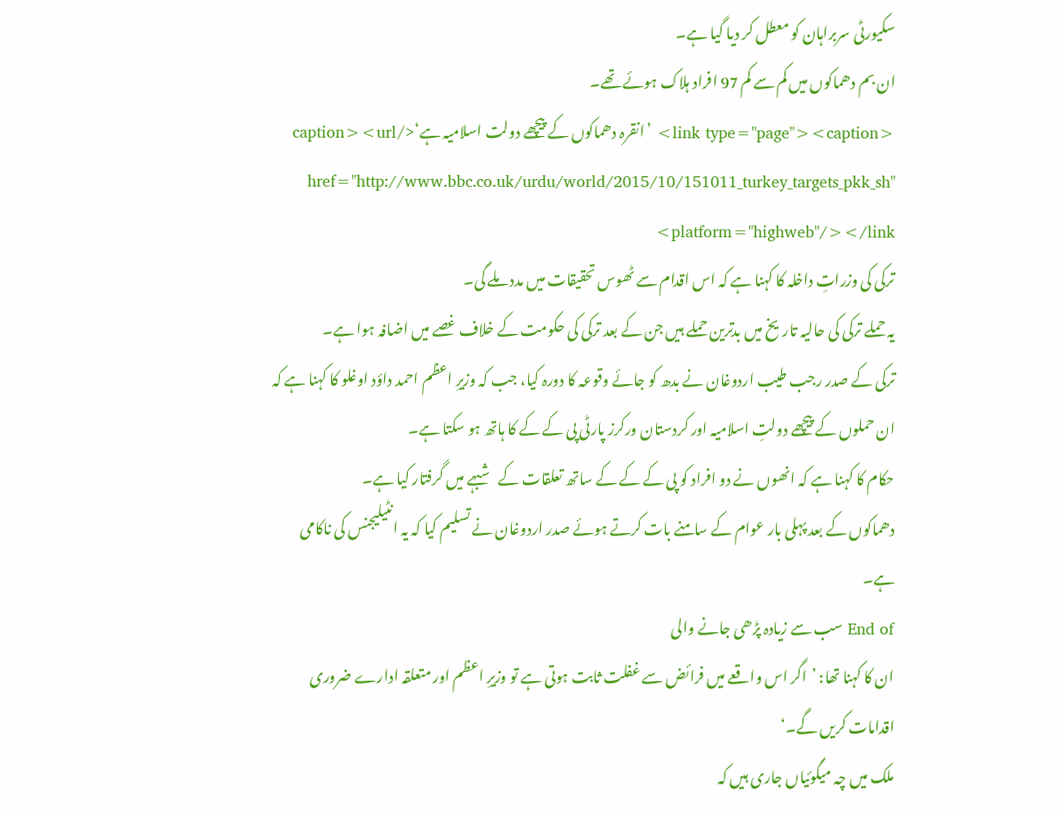سکیورٹی سربراہان کو معطل کر دیا گیا ہے۔
ان بم دھماکوں میں کم سے کم 97 افراد ہلاک ہوئے تھے۔
<link type="page"><caption> ’انقرہ دھماکوں کے پیچھے دولت اسلامیہ ہے‘</caption><url href="http://www.bbc.co.uk/urdu/world/2015/10/151011_turkey_targets_pkk_sh" platform="highweb"/></link>
ترکی کی وزراتِ داخلہ کا کہنا ہے کہ اس اقدام سے ٹھوس تحقیقات میں مدد ملے گی۔
یہ حملے ترکی کی حالیہ تاریخ میں بدترین حملے ہیں جن کے بعد ترکی کی حکومت کے خلاف غصے میں اضافہ ہوا ہے۔
ترکی کے صدر رجب طیب اردوغان نے بدھ کو جائے وقوعہ کا دورہ کیا، جب کہ وزیرِ اعظم احمد داؤد اوغلو کا کہنا ہے کہ ان حملوں کے پیچھے دولتِ اسلامیہ اور کردستان ورکرز پارٹی پی کے کے کا ہاتھ ہو سکتا ہے۔
حکام کا کہنا ہے کہ انھوں نے دو افراد کو پی کے کے کے ساتھ تعلقات کے شبہے میں گرفتار کیا ہے۔
دھماکوں کے بعد پہلی بار عوام کے سامنے بات کرتے ہوئے صدر اردوغان نے تسلیم کیا کہ یہ انٹیلیجنس کی ناکامی ہے۔
End of سب سے زیادہ پڑھی جانے والی
ان کا کہنا تھا: ’اگر اس واقعے میں فرائض سے غفلت ثابت ہوتی ہے تو وزیرِ اعظم اور متعلقہ ادارے ضروری اقدامات کریں گے۔‘
ملک میں چہ میگوئیاں جاری ہیں کہ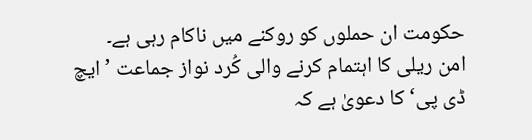حکومت ان حملوں کو روکنے میں ناکام رہی ہے۔
امن ریلی کا اہتمام کرنے والی کُرد نواز جماعت ’ایچ ڈی پی‘ کا دعویٰ ہے کہ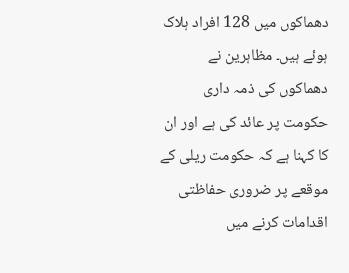دھماکوں میں 128 افراد ہلاک ہوئے ہیں۔ مظاہرین نے دھماکوں کی ذمہ داری حکومت پر عائد کی ہے اور ان کا کہنا ہے کہ حکومت ریلی کے موقعے پر ضروری حفاظتی اقدامات کرنے میں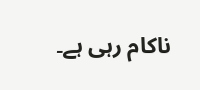ناکام رہی ہے۔